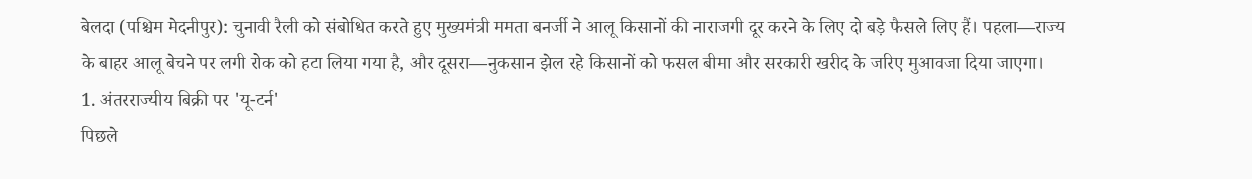बेलदा (पश्चिम मेदनीपुर): चुनावी रैली को संबोधित करते हुए मुख्यमंत्री ममता बनर्जी ने आलू किसानों की नाराजगी दूर करने के लिए दो बड़े फैसले लिए हैं। पहला—राज्य के बाहर आलू बेचने पर लगी रोक को हटा लिया गया है, और दूसरा—नुकसान झेल रहे किसानों को फसल बीमा और सरकारी खरीद के जरिए मुआवजा दिया जाएगा।
1. अंतरराज्यीय बिक्री पर 'यू-टर्न'
पिछले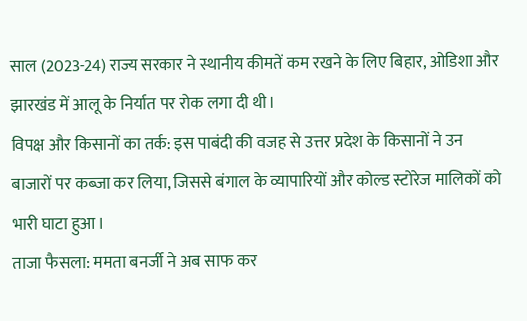साल (2023-24) राज्य सरकार ने स्थानीय कीमतें कम रखने के लिए बिहार, ओडिशा और झारखंड में आलू के निर्यात पर रोक लगा दी थी।
विपक्ष और किसानों का तर्क: इस पाबंदी की वजह से उत्तर प्रदेश के किसानों ने उन बाजारों पर कब्जा कर लिया, जिससे बंगाल के व्यापारियों और कोल्ड स्टोरेज मालिकों को भारी घाटा हुआ।
ताजा फैसला: ममता बनर्जी ने अब साफ कर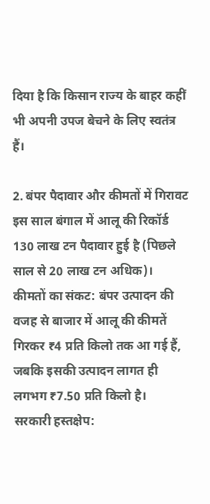दिया है कि किसान राज्य के बाहर कहीं भी अपनी उपज बेचने के लिए स्वतंत्र हैं।

2. बंपर पैदावार और कीमतों में गिरावट
इस साल बंगाल में आलू की रिकॉर्ड 130 लाख टन पैदावार हुई है (पिछले साल से 20 लाख टन अधिक)।
कीमतों का संकट: बंपर उत्पादन की वजह से बाजार में आलू की कीमतें गिरकर ₹4 प्रति किलो तक आ गई हैं, जबकि इसकी उत्पादन लागत ही लगभग ₹7.50 प्रति किलो है।
सरकारी हस्तक्षेप: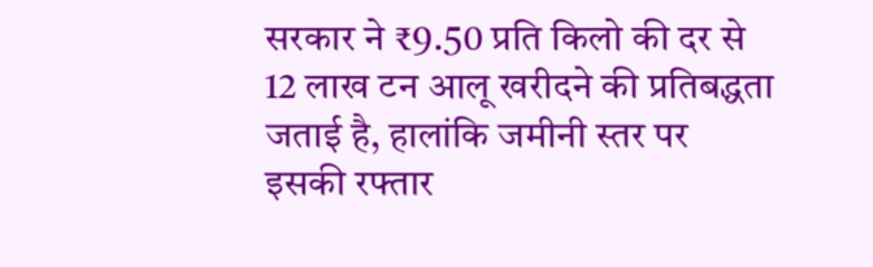सरकार ने ₹9.50 प्रति किलो की दर से 12 लाख टन आलू खरीदने की प्रतिबद्धता जताई है, हालांकि जमीनी स्तर पर इसकी रफ्तार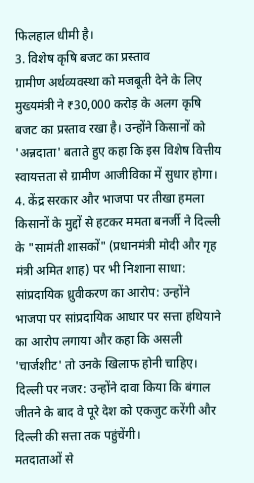फिलहाल धीमी है।
3. विशेष कृषि बजट का प्रस्ताव
ग्रामीण अर्थव्यवस्था को मजबूती देने के लिए मुख्यमंत्री ने ₹30,000 करोड़ के अलग कृषि बजट का प्रस्ताव रखा है। उन्होंने किसानों को 'अन्नदाता' बताते हुए कहा कि इस विशेष वित्तीय स्वायत्तता से ग्रामीण आजीविका में सुधार होगा।
4. केंद्र सरकार और भाजपा पर तीखा हमला
किसानों के मुद्दों से हटकर ममता बनर्जी ने दिल्ली के "सामंती शासकों" (प्रधानमंत्री मोदी और गृह मंत्री अमित शाह) पर भी निशाना साधा:
सांप्रदायिक ध्रुवीकरण का आरोप: उन्होंने भाजपा पर सांप्रदायिक आधार पर सत्ता हथियाने का आरोप लगाया और कहा कि असली 'चार्जशीट' तो उनके खिलाफ होनी चाहिए।
दिल्ली पर नजर: उन्होंने दावा किया कि बंगाल जीतने के बाद वे पूरे देश को एकजुट करेंगी और दिल्ली की सत्ता तक पहुंचेंगी।
मतदाताओं से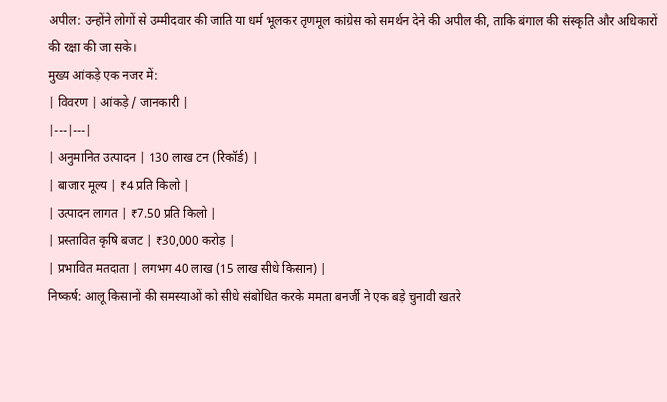अपील: उन्होंने लोगों से उम्मीदवार की जाति या धर्म भूलकर तृणमूल कांग्रेस को समर्थन देने की अपील की, ताकि बंगाल की संस्कृति और अधिकारों की रक्षा की जा सके।
मुख्य आंकड़े एक नजर में:
| विवरण | आंकड़े / जानकारी |
|---|---|
| अनुमानित उत्पादन | 130 लाख टन (रिकॉर्ड) |
| बाजार मूल्य | ₹4 प्रति किलो |
| उत्पादन लागत | ₹7.50 प्रति किलो |
| प्रस्तावित कृषि बजट | ₹30,000 करोड़ |
| प्रभावित मतदाता | लगभग 40 लाख (15 लाख सीधे किसान) |
निष्कर्ष: आलू किसानों की समस्याओं को सीधे संबोधित करके ममता बनर्जी ने एक बड़े चुनावी खतरे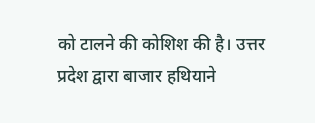को टालने की कोशिश की है। उत्तर प्रदेश द्वारा बाजार हथियाने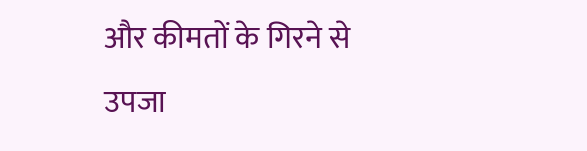और कीमतों के गिरने से उपजा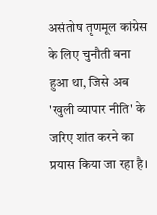असंतोष तृणमूल कांग्रेस के लिए चुनौती बना हुआ था, जिसे अब 'खुली व्यापार नीति' के जरिए शांत करने का प्रयास किया जा रहा है।